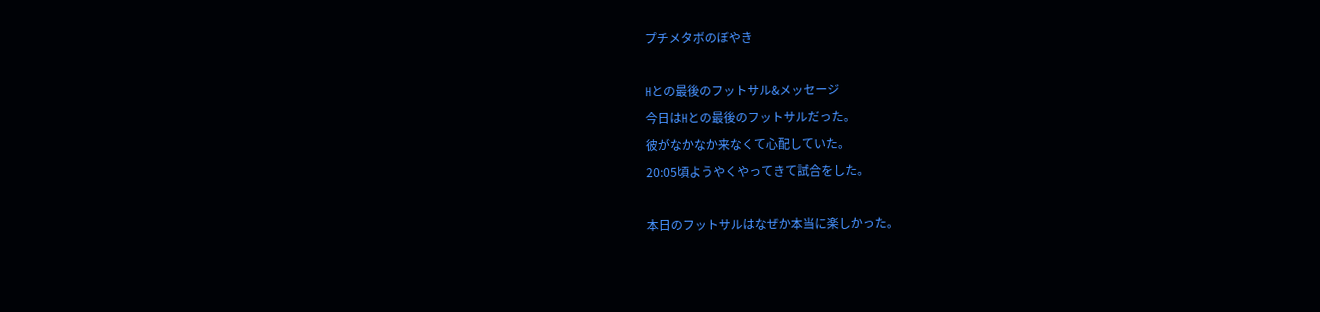プチメタボのぼやき

Hとの最後のフットサル&メッセージ
今日はHとの最後のフットサルだった。
彼がなかなか来なくて心配していた。
20:05頃ようやくやってきて試合をした。

本日のフットサルはなぜか本当に楽しかった。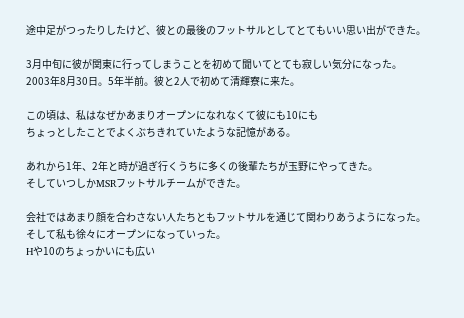途中足がつったりしたけど、彼との最後のフットサルとしてとてもいい思い出ができた。

3月中旬に彼が関東に行ってしまうことを初めて聞いてとても寂しい気分になった。
2003年8月30日。5年半前。彼と2人で初めて清輝寮に来た。

この頃は、私はなぜかあまりオープンになれなくて彼にも10にも
ちょっとしたことでよくぶちきれていたような記憶がある。

あれから1年、2年と時が過ぎ行くうちに多くの後輩たちが玉野にやってきた。
そしていつしかMSRフットサルチームができた。

会社ではあまり顔を合わさない人たちともフットサルを通じて関わりあうようになった。
そして私も徐々にオープンになっていった。
Hや10のちょっかいにも広い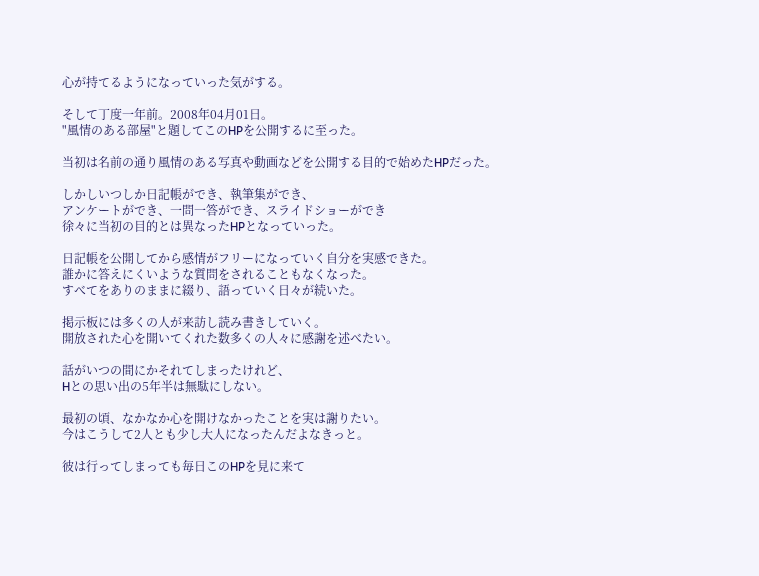心が持てるようになっていった気がする。

そして丁度一年前。2008年04月01日。
"風情のある部屋"と題してこのHPを公開するに至った。

当初は名前の通り風情のある写真や動画などを公開する目的で始めたHPだった。

しかしいつしか日記帳ができ、執筆集ができ、
アンケートができ、一問一答ができ、スライドショーができ
徐々に当初の目的とは異なったHPとなっていった。

日記帳を公開してから感情がフリーになっていく自分を実感できた。
誰かに答えにくいような質問をされることもなくなった。
すべてをありのままに綴り、語っていく日々が続いた。

掲示板には多くの人が来訪し読み書きしていく。
開放された心を開いてくれた数多くの人々に感謝を述べたい。

話がいつの間にかそれてしまったけれど、
Hとの思い出の5年半は無駄にしない。

最初の頃、なかなか心を開けなかったことを実は謝りたい。
今はこうして2人とも少し大人になったんだよなきっと。

彼は行ってしまっても毎日このHPを見に来て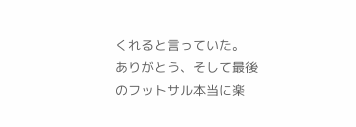くれると言っていた。
ありがとう、そして最後のフットサル本当に楽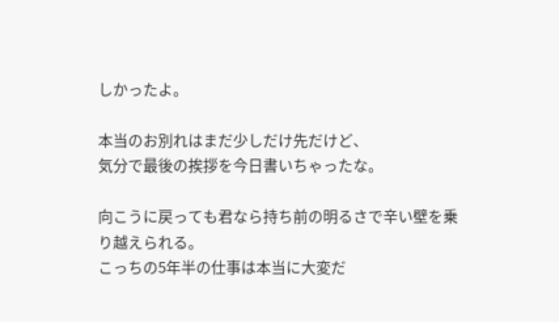しかったよ。

本当のお別れはまだ少しだけ先だけど、
気分で最後の挨拶を今日書いちゃったな。

向こうに戻っても君なら持ち前の明るさで辛い壁を乗り越えられる。
こっちの5年半の仕事は本当に大変だ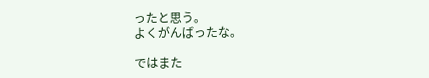ったと思う。
よくがんばったな。

ではまた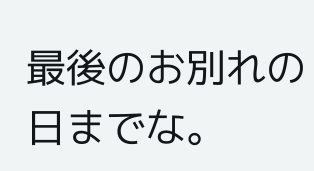最後のお別れの日までな。